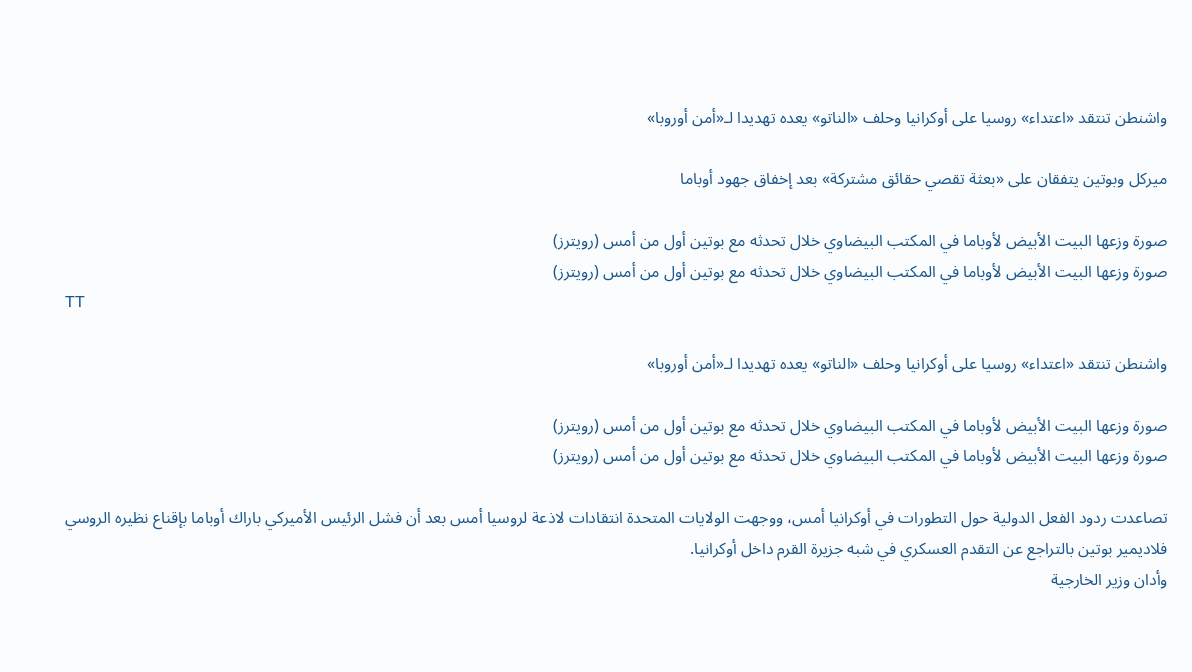واشنطن تنتقد «اعتداء» روسيا على أوكرانيا وحلف «الناتو» يعده تهديدا لـ«أمن أوروبا»

ميركل وبوتين يتفقان على «بعثة تقصي حقائق مشتركة» بعد إخفاق جهود أوباما

صورة وزعها البيت الأبيض لأوباما في المكتب البيضاوي خلال تحدثه مع بوتين أول من أمس (رويترز)
صورة وزعها البيت الأبيض لأوباما في المكتب البيضاوي خلال تحدثه مع بوتين أول من أمس (رويترز)
TT

واشنطن تنتقد «اعتداء» روسيا على أوكرانيا وحلف «الناتو» يعده تهديدا لـ«أمن أوروبا»

صورة وزعها البيت الأبيض لأوباما في المكتب البيضاوي خلال تحدثه مع بوتين أول من أمس (رويترز)
صورة وزعها البيت الأبيض لأوباما في المكتب البيضاوي خلال تحدثه مع بوتين أول من أمس (رويترز)

تصاعدت ردود الفعل الدولية حول التطورات في أوكرانيا أمس، ووجهت الولايات المتحدة انتقادات لاذعة لروسيا أمس بعد أن فشل الرئيس الأميركي باراك أوباما بإقناع نظيره الروسي فلاديمير بوتين بالتراجع عن التقدم العسكري في شبه جزيرة القرم داخل أوكرانيا.
وأدان وزير الخارجية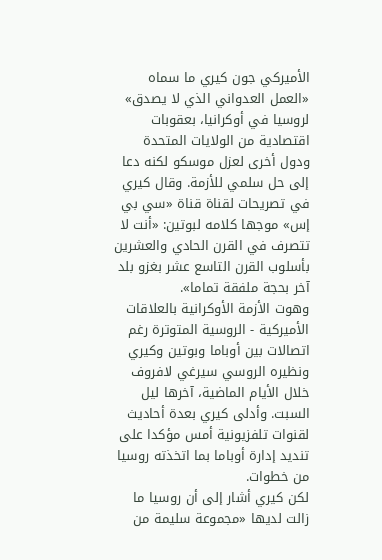الأميركي جون كيري ما سماه «العمل العدواني الذي لا يصدق» لروسيا في أوكرانيا، بعقوبات اقتصادية من الولايات المتحدة ودول أخرى لعزل موسكو لكنه دعا إلى حل سلمي للأزمة. وقال كيري في تصريحات لقناة قناة «سي بي إس» موجها كلامه لبوتين: «أنت لا تتصرف في القرن الحادي والعشرين بأسلوب القرن التاسع عشر بغزو بلد آخر بحجة ملفقة تماما».
وهوت الأزمة الأوكرانية بالعلاقات الأميركية - الروسية المتوترة رغم اتصالات بين أوباما وبوتين وكيري ونظيره الروسي سيرغي لافروف خلال الأيام الماضية، آخرها ليل السبت. وأدلى كيري بعدة أحاديث لقنوات تلفزيونية أمس مؤكدا على تنديد إدارة أوباما بما اتخذته روسيا من خطوات.
لكن كيري أشار إلى أن روسيا ما زالت لديها «مجموعة سليمة من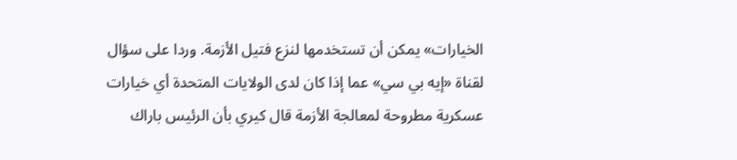الخيارات» يمكن أن تستخدمها لنزع فتيل الأزمة. وردا على سؤال لقناة «إيه بي سي» عما إذا كان لدى الولايات المتحدة أي خيارات عسكرية مطروحة لمعالجة الأزمة قال كيري بأن الرئيس باراك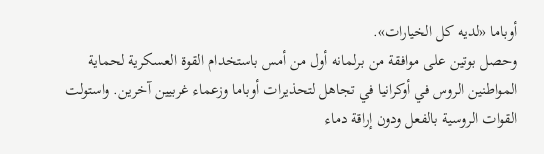أوباما «لديه كل الخيارات».
وحصل بوتين على موافقة من برلمانه أول من أمس باستخدام القوة العسكرية لحماية المواطنين الروس في أوكرانيا في تجاهل لتحذيرات أوباما وزعماء غربيين آخرين. واستولت القوات الروسية بالفعل ودون إراقة دماء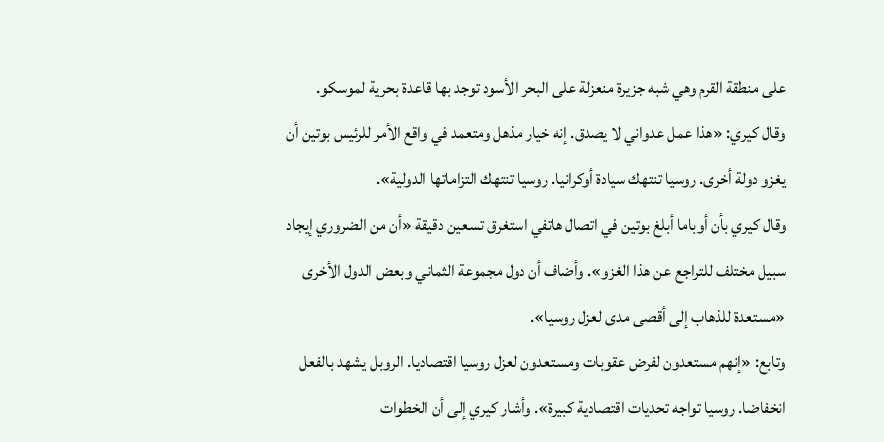على منطقة القرم وهي شبه جزيرة منعزلة على البحر الأسود توجد بها قاعدة بحرية لموسكو.
وقال كيري: «هذا عمل عدواني لا يصدق. إنه خيار مذهل ومتعمد في واقع الأمر للرئيس بوتين أن يغزو دولة أخرى. روسيا تنتهك سيادة أوكرانيا. روسيا تنتهك التزاماتها الدولية».
وقال كيري بأن أوباما أبلغ بوتين في اتصال هاتفي استغرق تسعين دقيقة «أن من الضروري إيجاد سبيل مختلف للتراجع عن هذا الغزو». وأضاف أن دول مجموعة الثماني وبعض الدول الأخرى «مستعدة للذهاب إلى أقصى مدى لعزل روسيا».
وتابع: «إنهم مستعدون لفرض عقوبات ومستعدون لعزل روسيا اقتصاديا. الروبل يشهد بالفعل انخفاضا. روسيا تواجه تحديات اقتصادية كبيرة». وأشار كيري إلى أن الخطوات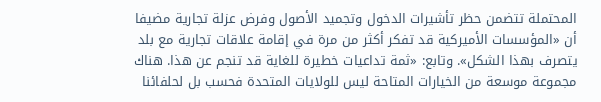المحتملة تتضمن حظر تأشيرات الدخول وتجميد الأصول وفرض عزلة تجارية مضيفا أن «المؤسسات الأميركية قد تفكر أكثر من مرة في إقامة علاقات تجارية مع بلد يتصرف بهذا الشكل». وتابع: «ثمة تداعيات خطيرة للغاية قد تنجم عن هذا. هناك مجموعة موسعة من الخيارات المتاحة ليس للولايات المتحدة فحسب بل لحلفائنا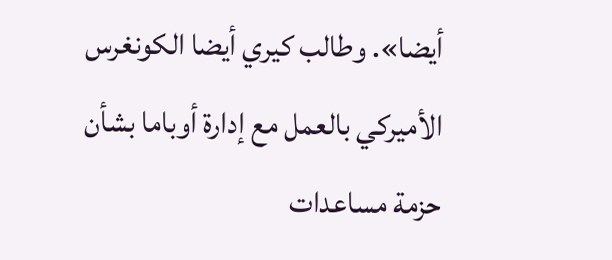أيضا». وطالب كيري أيضا الكونغرس الأميركي بالعمل مع إدارة أوباما بشأن حزمة مساعدات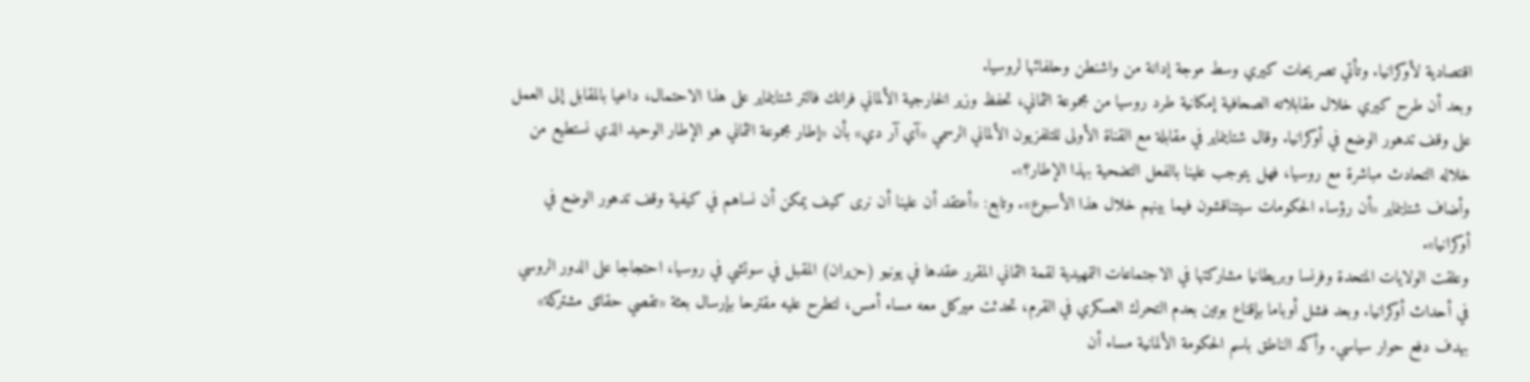اقتصادية لأوكرانيا. وتأتي تصريحات كيري وسط موجة إدانة من واشنطن وحلفائها لروسيا.
وبعد أن طرح كيري خلال مقابلاته الصحافية إمكانية طرد روسيا من مجموعة الثماني، تحفظ وزير الخارجية الألماني فرانك فالتر شتاينماير على هذا الاحتمال، داعيا بالمقابل إلى العمل على وقف تدهور الوضع في أوكرانيا. وقال شتاينماير في مقابلة مع القناة الأولى للتلفزيون الألماني الرسمي «آي آر دي» بأن «إطار مجموعة الثماني هو الإطار الوحيد الذي نستطيع من خلاله التحادث مباشرة مع روسيا، فهل يتوجب علينا بالفعل التضحية بهذا الإطار؟».
وأضاف شتاينماير «أن رؤساء الحكومات سيتناقشون فيما بينهم خلال هذا الأسبوع». وتابع: «أعتقد أن علينا أن نرى كيف يمكن أن نساهم في كيفية وقف تدهور الوضع في أوكرانيا».
وعلقت الولايات المتحدة وفرنسا وبريطانيا مشاركتها في الاجتماعات التمهيدية لقمة الثماني المقرر عقدها في يونيو (حزيران) المقبل في سوتشي في روسيا، احتجاجا على الدور الروسي في أحداث أوكرانيا. وبعد فشل أوباما بإقناع بوتين بعدم التحرك العسكري في القرم، تحدثت ميركل معه مساء أمس، لتطرح عليه مقترحا بإرسال بعثة «تقصي حقائق مشتركة» بهدف دفع حوار سياسي. وأكد الناطق باسم الحكومة الألمانية مساء أن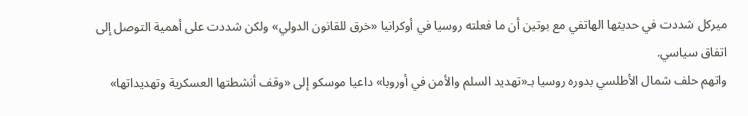ميركل شددت في حديثها الهاتفي مع بوتين أن ما فعلته روسيا في أوكرانيا «خرق للقانون الدولي» ولكن شددت على أهمية التوصل إلى اتفاق سياسي.
واتهم حلف شمال الأطلسي بدوره روسيا بـ«تهديد السلم والأمن في أوروبا» داعيا موسكو إلى «وقف أنشطتها العسكرية وتهديداتها»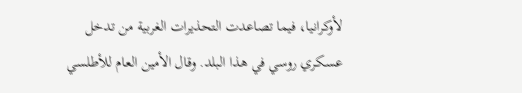لأوكرانيا، فيما تصاعدت التحذيرات الغربية من تدخل عسكري روسي في هذا البلد. وقال الأمين العام للأطلسي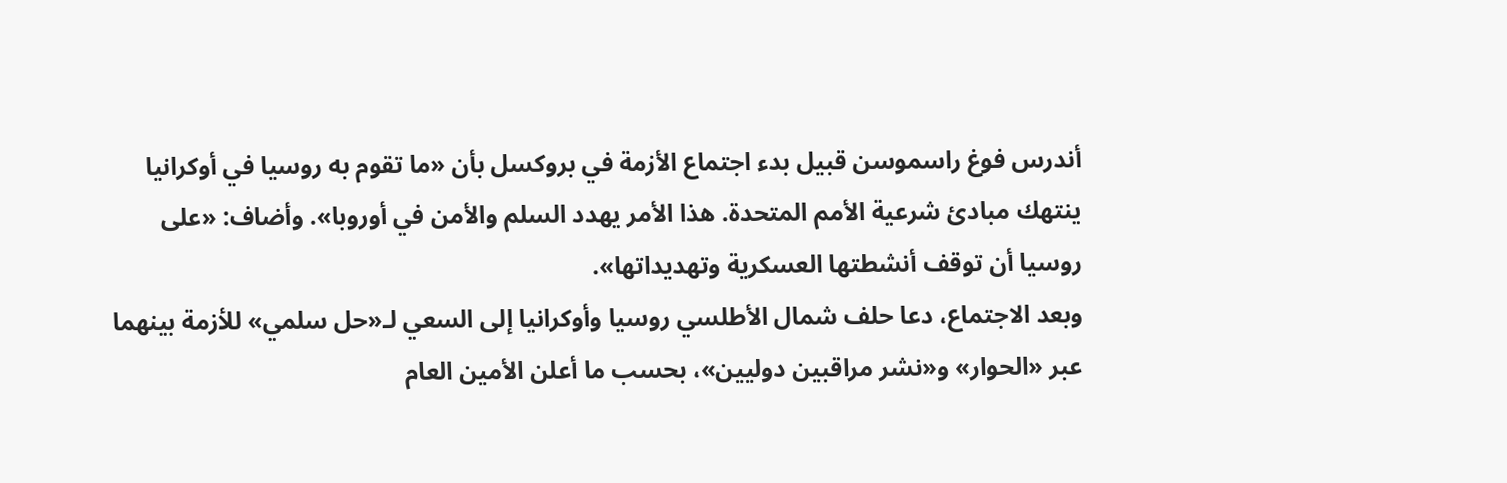أندرس فوغ راسموسن قبيل بدء اجتماع الأزمة في بروكسل بأن «ما تقوم به روسيا في أوكرانيا ينتهك مبادئ شرعية الأمم المتحدة. هذا الأمر يهدد السلم والأمن في أوروبا». وأضاف: «على روسيا أن توقف أنشطتها العسكرية وتهديداتها».
وبعد الاجتماع، دعا حلف شمال الأطلسي روسيا وأوكرانيا إلى السعي لـ«حل سلمي» للأزمة بينهما عبر «الحوار» و«نشر مراقبين دوليين»، بحسب ما أعلن الأمين العام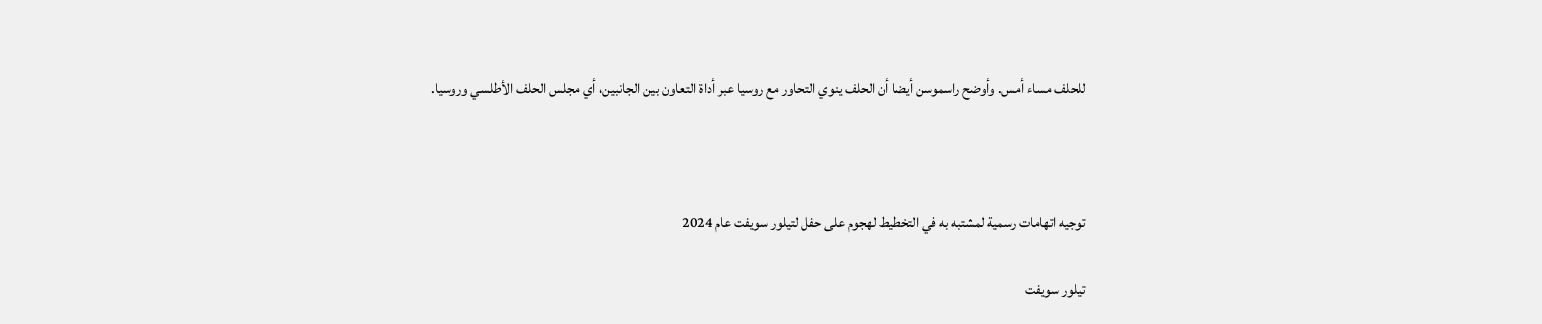للحلف مساء أمس. وأوضح راسموسن أيضا أن الحلف ينوي التحاور مع روسيا عبر أداة التعاون بين الجانبين، أي مجلس الحلف الأطلسي وروسيا.



توجيه اتهامات رسمية لمشتبه به في التخطيط لهجوم على حفل لتيلور سويفت عام 2024

تيلور سويفت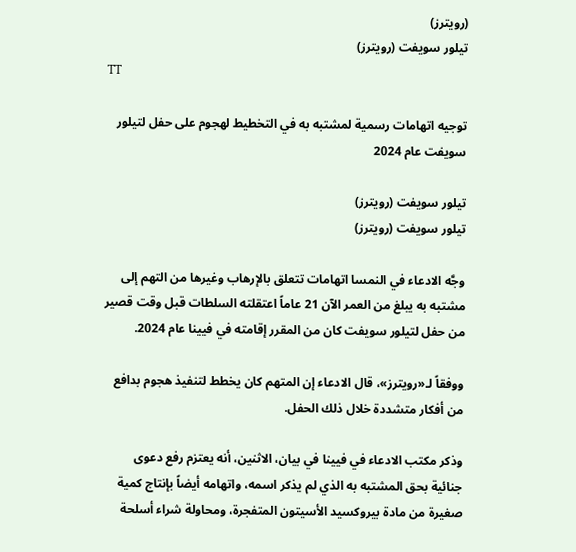(رويترز)
تيلور سويفت (رويترز)
TT

توجيه اتهامات رسمية لمشتبه به في التخطيط لهجوم على حفل لتيلور سويفت عام 2024

تيلور سويفت (رويترز)
تيلور سويفت (رويترز)

وجَّه الادعاء في النمسا اتهامات تتعلق بالإرهاب وغيرها من التهم إلى مشتبه به يبلغ من العمر الآن 21 عاماً اعتقلته السلطات قبل ‌وقت قصير من ‌حفل لتيلور ‌سويفت كان من المقرر إقامته في فيينا عام 2024.

ووفقاً لـ«رويترز»، قال الادعاء إن المتهم كان يخطط لتنفيذ هجوم بدافع من أفكار متشددة ‌خلال ‌ذلك الحفل.

وذكر مكتب ‌الادعاء في فيينا ‌في بيان، الاثنين، أنه يعتزم رفع دعوى جنائية بحق المشتبه ‌به الذي لم يذكر اسمه، واتهامه أيضاً بإنتاج كمية صغيرة من مادة بيروكسيد الأسيتون المتفجرة، ومحاولة شراء أسلحة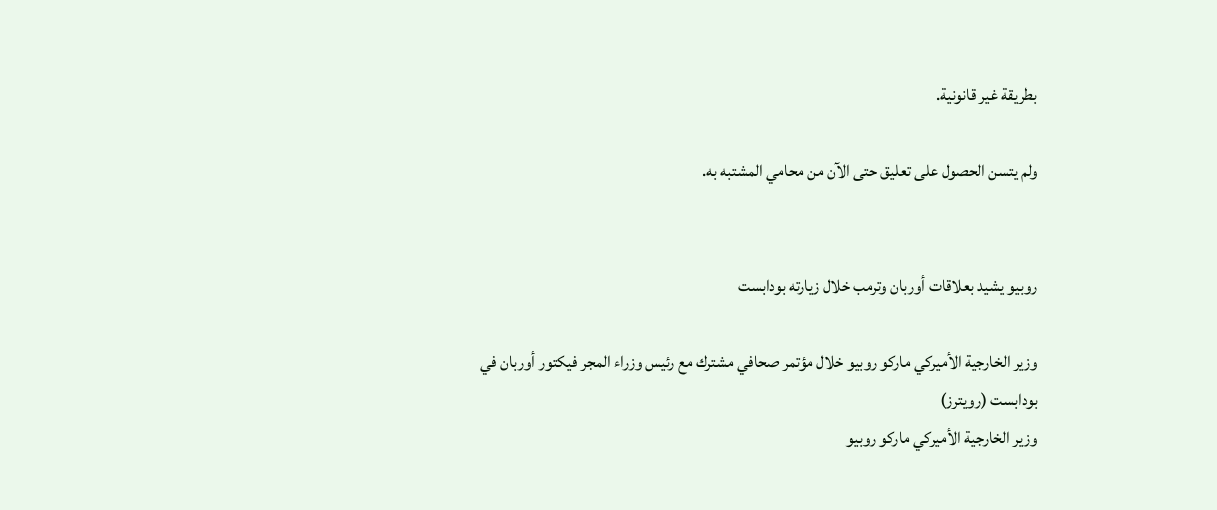بطريقة غير قانونية.

ولم يتسن الحصول على تعليق حتى الآن من محامي المشتبه به.


روبيو يشيد بعلاقات أوربان وترمب خلال زيارته بودابست

وزير الخارجية الأميركي ماركو روبيو خلال مؤتمر صحافي مشترك مع رئيس وزراء المجر فيكتور أوربان في بودابست (رويترز)
وزير الخارجية الأميركي ماركو روبيو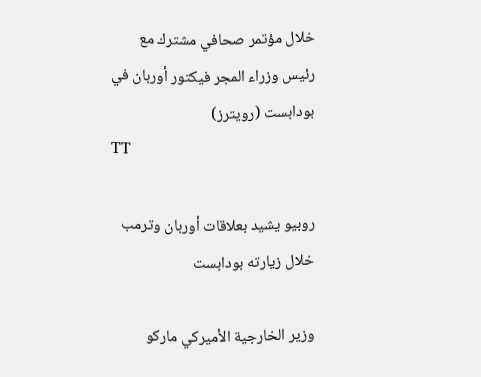خلال مؤتمر صحافي مشترك مع رئيس وزراء المجر فيكتور أوربان في بودابست (رويترز)
TT

روبيو يشيد بعلاقات أوربان وترمب خلال زيارته بودابست

وزير الخارجية الأميركي ماركو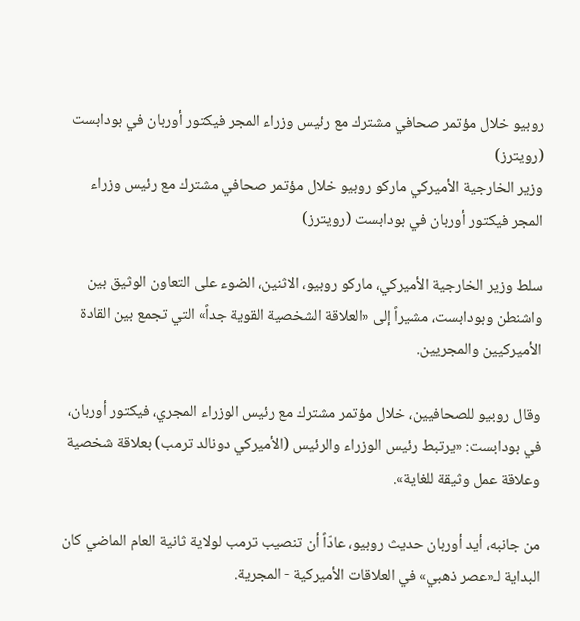روبيو خلال مؤتمر صحافي مشترك مع رئيس وزراء المجر فيكتور أوربان في بودابست (رويترز)
وزير الخارجية الأميركي ماركو روبيو خلال مؤتمر صحافي مشترك مع رئيس وزراء المجر فيكتور أوربان في بودابست (رويترز)

سلط وزير الخارجية الأميركي، ماركو روبيو، الاثنين، الضوء على التعاون الوثيق بين واشنطن وبودابست، مشيراً إلى «العلاقة الشخصية القوية جداً» التي تجمع بين القادة الأميركيين والمجريين.

وقال روبيو للصحافيين، خلال مؤتمر مشترك مع رئيس الوزراء المجري، فيكتور أوربان، في بودابست: «يرتبط رئيس الوزراء والرئيس (الأميركي دونالد ترمب) بعلاقة شخصية وعلاقة عمل وثيقة للغاية».

من جانبه، أيد أوربان حديث روبيو، عادّاً أن تنصيب ترمب لولاية ثانية العام الماضي كان البداية لـ«عصر ذهبي» في العلاقات الأميركية - المجرية.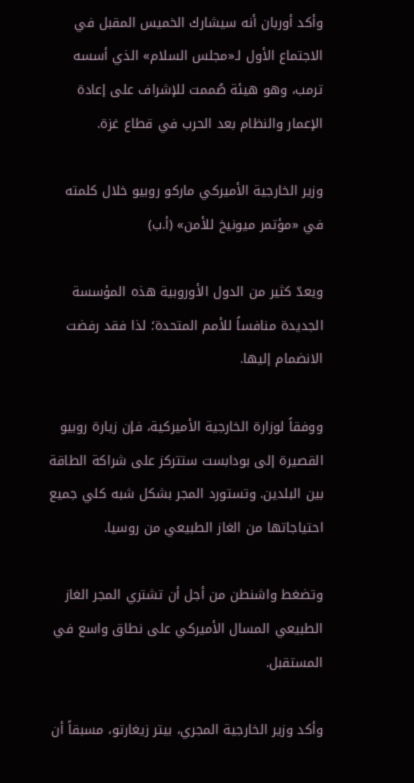وأكد أوربان أنه سيشارك الخميس المقبل في الاجتماع الأول لـ«مجلس السلام» الذي أسسه ترمب، وهو هيئة صُممت للإشراف على إعادة الإعمار والنظام بعد الحرب في قطاع غزة.

وزير الخارجية الأميركي ماركو روبيو خلال كلمته في «مؤتمر ميونيخ للأمن» (أ.ب)

ويعدّ كثير من الدول الأوروبية هذه المؤسسة الجديدة منافساً للأمم المتحدة؛ لذا فقد رفضت الانضمام إليها.

ووفقاً لوزارة الخارجية الأميركية، فإن زيارة روبيو القصيرة إلى بودابست ستتركز على شراكة الطاقة بين البلدين. وتستورد المجر بشكل شبه كلي جميع احتياجاتها من الغاز الطبيعي من روسيا.

وتضغط واشنطن من أجل أن تشتري المجر الغاز الطبيعي المسال الأميركي على نطاق واسع في المستقبل.

وأكد وزير الخارجية المجري، بيتر زيغارتو، مسبقاً أن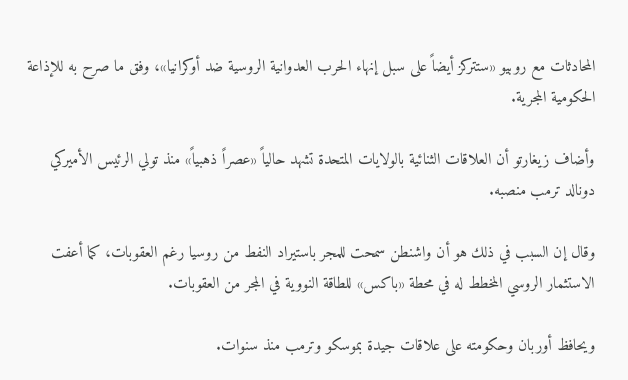المحادثات مع روبيو «ستتركز أيضاً على سبل إنهاء الحرب العدوانية الروسية ضد أوكرانيا»، وفق ما صرح به للإذاعة الحكومية المجرية.

وأضاف زيغارتو أن العلاقات الثنائية بالولايات المتحدة تشهد حالياً «عصراً ذهبياً» منذ تولي الرئيس الأميركي دونالد ترمب منصبه.

وقال إن السبب في ذلك هو أن واشنطن سمحت للمجر باستيراد النفط من روسيا رغم العقوبات، كما أعفت الاستثمار الروسي المخطط له في محطة «باكس» للطاقة النووية في المجر من العقوبات.

ويحافظ أوربان وحكومته على علاقات جيدة بموسكو وترمب منذ سنوات.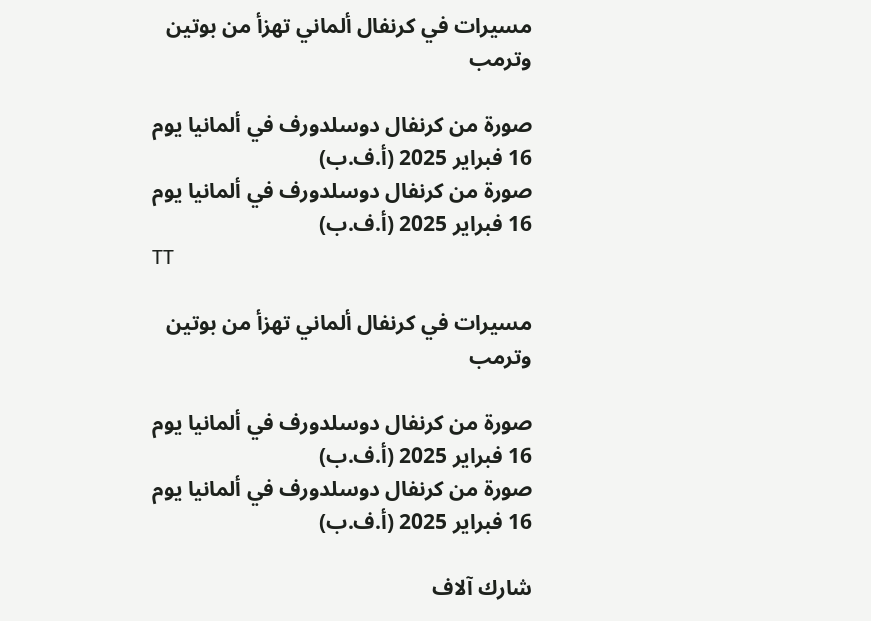مسيرات في كرنفال ألماني تهزأ من بوتين وترمب

صورة من كرنفال دوسلدورف في ألمانيا يوم 16 فبراير 2025 (أ.ف.ب)
صورة من كرنفال دوسلدورف في ألمانيا يوم 16 فبراير 2025 (أ.ف.ب)
TT

مسيرات في كرنفال ألماني تهزأ من بوتين وترمب

صورة من كرنفال دوسلدورف في ألمانيا يوم 16 فبراير 2025 (أ.ف.ب)
صورة من كرنفال دوسلدورف في ألمانيا يوم 16 فبراير 2025 (أ.ف.ب)

شارك آلاف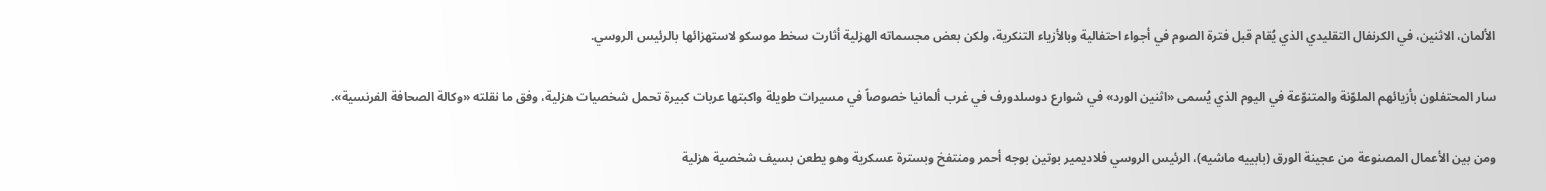الألمان، الاثنين، في الكرنفال التقليدي الذي يُقام قبل فترة الصوم في أجواء احتفالية وبالأزياء التنكرية، ولكن بعض مجسماته الهزلية أثارت سخط موسكو لاستهزائها بالرئيس الروسي.

سار المحتفلون بأزيائهم الملوّنة والمتنوّعة في اليوم الذي يُسمى «اثنين الورد» في شوارع دوسلدورف في غرب ألمانيا خصوصاً في مسيرات طويلة واكبتها عربات كبيرة تحمل شخصيات هزلية، وفق ما نقلته «وكالة الصحافة الفرنسية».

ومن بين الأعمال المصنوعة من عجينة الورق (بابييه ماشيه)، الرئيس الروسي فلاديمير بوتين بوجه أحمر ومنتفخ وبسترة عسكرية وهو يطعن بسيف شخصية هزلية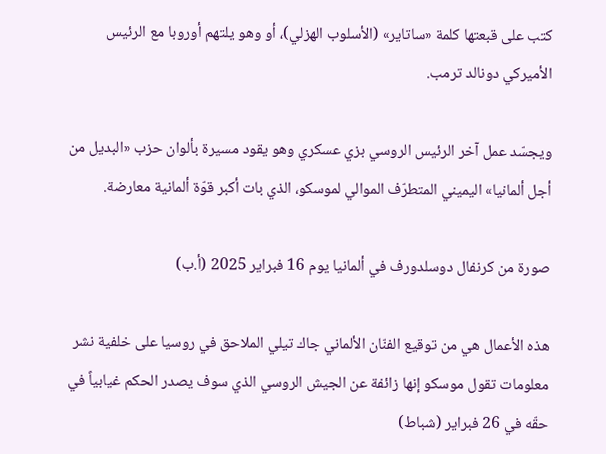كتب على قبعتها كلمة «ساتاير» (الأسلوب الهزلي)، أو وهو يلتهم أوروبا مع الرئيس الأميركي دونالد ترمب.

ويجسّد عمل آخر الرئيس الروسي بزي عسكري وهو يقود مسيرة بألوان حزب «البديل من أجل ألمانيا» اليميني المتطرّف الموالي لموسكو، الذي بات أكبر قوّة ألمانية معارضة.

صورة من كرنفال دوسلدورف في ألمانيا يوم 16 فبراير 2025 (أ.ب)

هذه الأعمال هي من توقيع الفنّان الألماني جاك تيلي الملاحق في روسيا على خلفية نشر معلومات تقول موسكو إنها زائفة عن الجيش الروسي الذي سوف يصدر الحكم غيابياً في حقّه في 26 فبراير (شباط)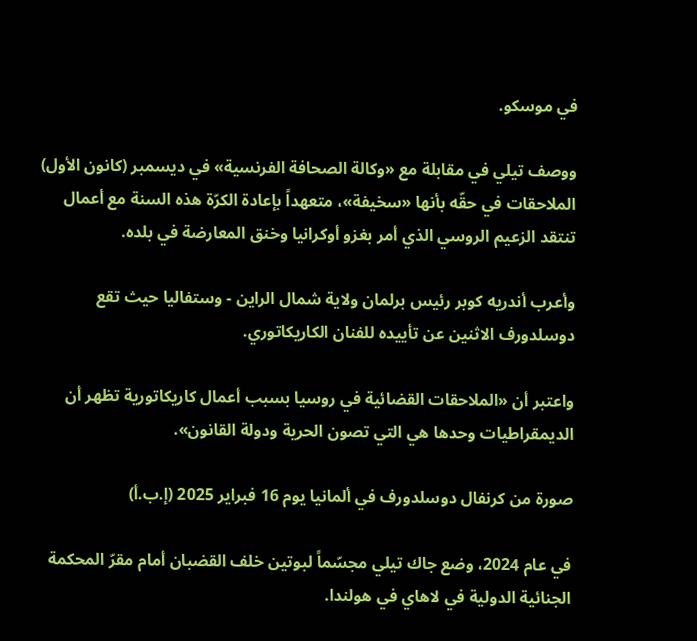في موسكو.

ووصف تيلي في مقابلة مع «وكالة الصحافة الفرنسية» في ديسمبر (كانون الأول) الملاحقات في حقّه بأنها «سخيفة»، متعهداً بإعادة الكرّة هذه السنة مع أعمال تنتقد الزعيم الروسي الذي أمر بغزو أوكرانيا وخنق المعارضة في بلده.

وأعرب أندريه كوبر رئيس برلمان ولاية شمال الراين - وستفاليا حيث تقع دوسلدورف الاثنين عن تأييده للفنان الكاريكاتوري.

واعتبر أن «الملاحقات القضائية في روسيا بسبب أعمال كاريكاتورية تظهر أن الديمقراطيات وحدها هي التي تصون الحرية ودولة القانون».

صورة من كرنفال دوسلدورف في ألمانيا يوم 16 فبراير 2025 (إ.ب.أ)

في عام 2024، وضع جاك تيلي مجسّماً لبوتين خلف القضبان أمام مقرّ المحكمة الجنائية الدولية في لاهاي في هولندا.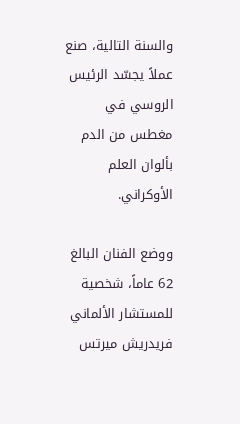والسنة التالية، صنع عملاً يجسّد الرئيس الروسي في مغطس من الدم بألوان العلم الأوكراني.

ووضع الفنان البالغ 62 عاماً، شخصية للمستشار الألماني فريدريش ميرتس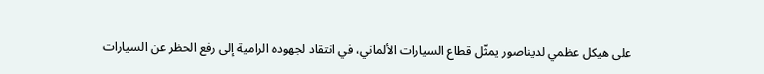على هيكل عظمي لديناصور يمثّل قطاع السيارات الألماني، في انتقاد لجهوده الرامية إلى رفع الحظر عن السيارات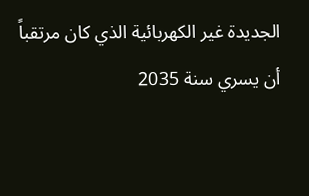الجديدة غير الكهربائية الذي كان مرتقباً أن يسري سنة 2035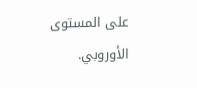على المستوى الأوروبي.